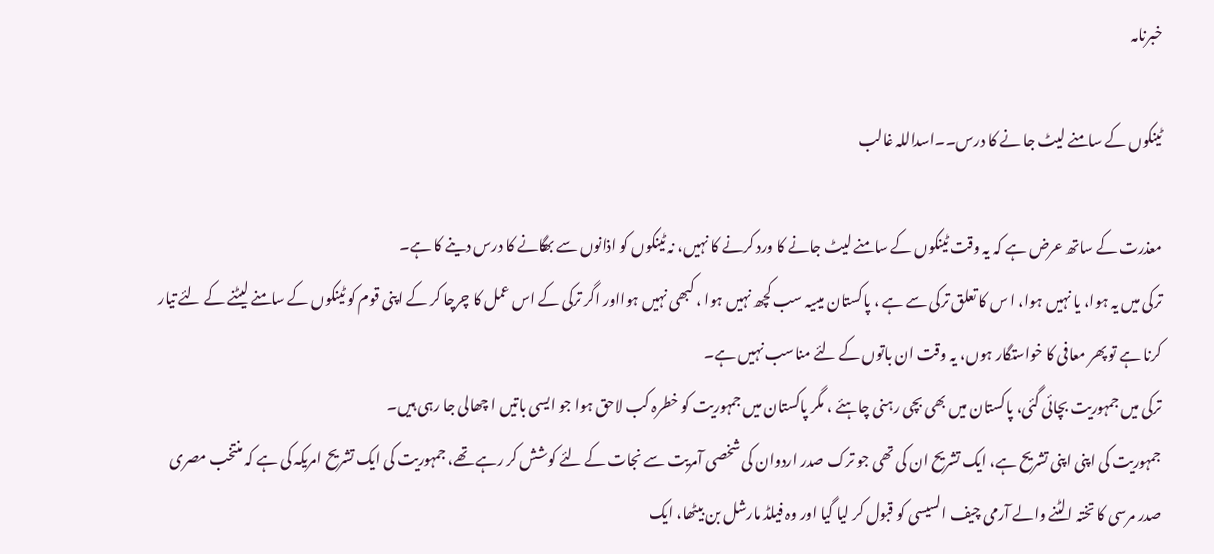خبرنامہ

ٹینکوں کے سامنے لیٹ جا نے کا درس۔۔اسداللہ غالب

معذرت کے ساتھ عرض ہے کہ یہ وقت ٹینکوں کے سامنے لیٹ جانے کا ورد کرنے کا نہیں، نہ ٹینکوں کو اذانوں سے بھگانے کا درس دینے کا ہے۔
ترکی میں یہ ہوا، یا نہیں ہوا، ا س کا تعلق ترکی سے ہے ، پاکستان میںیہ سب کچھ نہیں ہوا ، کبھی نہیں ہوااور اگر ترکی کے اس عمل کا چرچا کر کے اپنی قوم کو ٹینکوں کے سامنے لیٹنے کے لئے تیار کرنا ہے تو پھر معافی کا خواستگار ہوں، یہ وقت ان باتوں کے لئے مناسب نہیں ہے۔
ترکی میں جمہوریت بچائی گئی، پاکستان میں بھی بچی رہنی چاہئے ، مگر پاکستان میں جمہوریت کو خطرہ کب لاحق ہوا جو ایسی باتیں ا چھالی جا رہی ہیں۔
جمہوریت کی اپنی اپنی تشریح ہے، ایک تشریح ان کی تھی جو ترک صدر اردوان کی شخصی آمریت سے نجات کے لئے کوشش کر رہے تھے، جمہوریت کی ایک تشریح امریکہ کی ہے کہ منتخب مصری صدر مرسی کا تختہ الٹنے والے آرمی چیف السیسی کو قبول کر لیا گیا اور وہ فیلڈ مارشل بن بیٹھا، ایک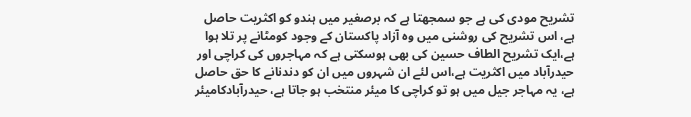تشریح مودی کی ہے جو سمجھتا ہے کہ برصغیر میں ہندو کو اکثریت حاصل ہے، اس تشریح کی روشنی میں وہ آزاد پاکستان کے وجود کومٹانے پر تلا ہوا ہے،ایک تشریح الطاف حسین کی بھی ہوسکتی ہے کہ مہاجروں کی کراچی اور حیدرآباد میں اکثریت ہے،اس لئے ان شہروں میں ان کو دندنانے کا حق حاصل ہے، یہ مہاجر جیل میں ہو تو کراچی کا میئر منتخب ہو جاتا ہے، حیدرآبادکامیئر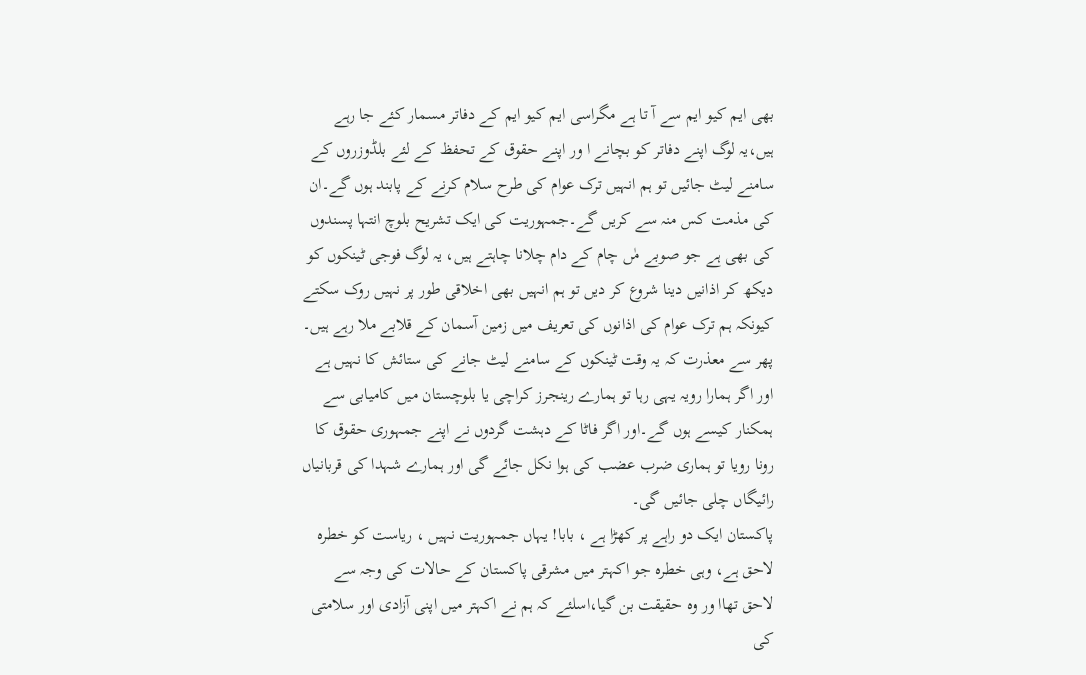بھی ایم کیو ایم سے آ تا ہے مگراسی ایم کیو ایم کے دفاتر مسمار کئے جا رہے ہیں،یہ لوگ اپنے دفاتر کو بچانے ا ور اپنے حقوق کے تحفظ کے لئے بلڈوزروں کے سامنے لیٹ جائیں تو ہم انہیں ترک عوام کی طرح سلام کرنے کے پابند ہوں گے۔ان کی مذمت کس منہ سے کریں گے۔جمہوریت کی ایک تشریح بلوچ انتہا پسندوں کی بھی ہے جو صوبے مٰں چام کے دام چلانا چاہتے ہیں، یہ لوگ فوجی ٹینکوں کو دیکھ کر اذانیں دینا شروع کر دیں تو ہم انہیں بھی اخلاقی طور پر نہیں روک سکتے کیونکہ ہم ترک عوام کی اذانوں کی تعریف میں زمین آسمان کے قلابے ملا رہے ہیں۔
پھر سے معذرت کہ یہ وقت ٹینکوں کے سامنے لیٹ جانے کی ستائش کا نہیں ہے اور اگر ہمارا رویہ یہی رہا تو ہمارے رینجرز کراچی یا بلوچستان میں کامیابی سے ہمکنار کیسے ہوں گے۔اور اگر فاٹا کے دہشت گردوں نے اپنے جمہوری حقوق کا رونا رویا تو ہماری ضرب عضب کی ہوا نکل جائے گی اور ہمارے شہدا کی قربانیاں رائیگاں چلی جائیں گی۔
پاکستان ایک دو راہے پر کھڑا ہے ، بابا! یہاں جمہوریت نہیں ، ریاست کو خطرہ لاحق ہے، وہی خطرہ جو اکہتر میں مشرقی پاکستان کے حالات کی وجہ سے لاحق تھاا ور وہ حقیقت بن گیا،اسلئے کہ ہم نے اکہتر میں اپنی آزادی اور سلامتی کی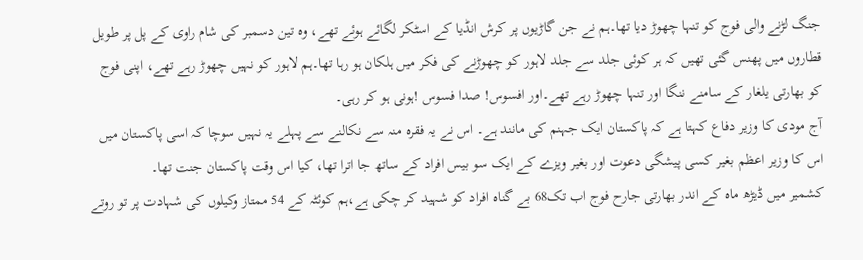جنگ لڑنے والی فوج کو تنہا چھوڑ دیا تھا۔ہم نے جن گاڑیوں پر کرش انڈیا کے اسٹکر لگائے ہوئے تھے، وہ تین دسمبر کی شام راوی کے پل پر طویل قطاروں میں پھنس گئی تھیں کہ ہر کوئی جلد سے جلد لاہور کو چھوڑنے کی فکر میں ہلکان ہو رہا تھا۔ہم لاہور کو نہیں چھوڑ رہے تھے، اپنی فوج کو بھارتی یلغار کے سامنے ننگا اور تنہا چھوڑ رہے تھے۔اور افسوس! صدا فسوس !ہونی ہو کر رہی۔
آج مودی کا وزیر دفاع کہتا ہے کہ پاکستان ایک جہنم کی مانند ہے۔ اس نے یہ فقرہ منہ سے نکالنے سے پہلے یہ نہیں سوچا کہ اسی پاکستان میں اس کا وزیر اعظم بغیر کسی پیشگی دعوت اور بغیر ویزے کے ایک سو بیس افراد کے ساتھ جا اترا تھا، کیا اس وقت پاکستان جنت تھا۔
کشمیر میں ڈیڑھ ماہ کے اندر بھارتی جارح فوج اب تک68 بے گناہ افراد کو شہید کر چکی ہے،ہم کوئٹہ کے 54 ممتاز وکیلوں کی شہادت پر تو روتے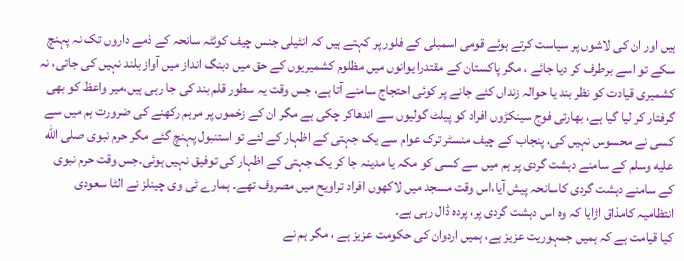ہیں اور ان کی لاشوں پر سیاست کرتے ہوئے قومی اسمبلی کے فلور پر کہتے ہیں کہ انٹیلی جنس چیف کوئٹہ سانحہ کے ذمے داروں تک نہ پہنچ سکے تو اسے برطرف کر دیا جائے ، مگر پاکستان کے مقتدرا یوانوں میں مظلوم کشمیریوں کے حق میں دبنگ انداز میں آواز بلند نہیں کی جاتی، نہ کشمیری قیادت کو نظر بند یا حوالہ زنداں کئے جانے پر کوئی احتجاج سامنے آتا ہے، جس وقت یہ سطور قلم بند کی جا رہی ہیں،میر واعظ کو بھی گرفتار کر لیا گیا ہے، بھارتی فوج سینکڑوں افراد کو پیلٹ گولیوں سے اندھاکر چکی ہے مگر ان کے زخموں پر مرہم رکھنے کی ضرورت ہم میں سے کسی نے محسوس نہیں کی، پنجاب کے چیف منسٹر ترک عوام سے یک جہتی کے اظہار کے لئے تو استنبول پہنچ گئے مگر حرم نبوی صلى الله عليه وسلم کے سامنے دہشت گردی پر ہم میں سے کسی کو مکہ یا مدینہ جا کر یک جہتی کے اظہار کی توفیق نہیں ہوئی۔جس وقت حرم نبوی کے سامنے دہشت گردی کاسانحہ پیش آیا،اس وقت مسجد میں لاکھوں افراد تراویح میں مصروف تھے۔ ہمارے ٹی وی چینلز نے الٹا سعودی انتظامیہ کامذاق اڑایا کہ وہ اس دہشت گردی پر، پردہ ڈال رہی ہے۔
کیا قیامت ہے کہ ہمیں جمہوریت عزیز ہے، ہمیں اردوان کی حکومت عزیز ہے ، مگر ہم نے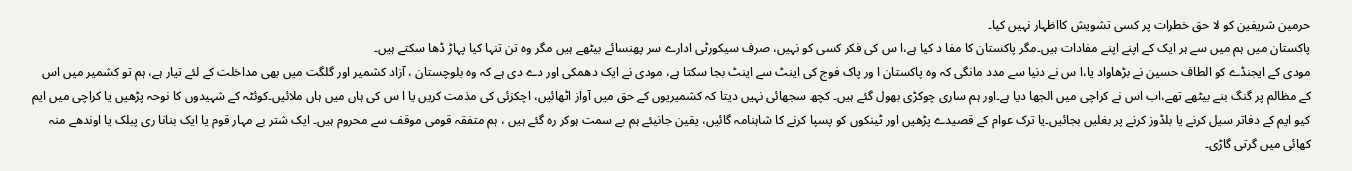حرمین شریفین کو لا حق خطرات پر کسی تشویش کااظہار نہیں کیا۔
پاکستان میں ہم میں سے ہر ایک کے اپنے اپنے مفادات ہیں۔مگر پاکستان کا مفا د کیا ہے،ا س کی فکر کسی کو نہیں، صرف سیکورٹی ادارے سر پھنسائے بیٹھے ہیں مگر وہ تن تنہا کیا پہاڑ ڈھا سکتے ہیں۔
مودی کے ایجنڈے کو الطاف حسین نے بڑھاواد یا،ا س نے دنیا سے مدد مانگی کہ وہ پاکستان ا ور پاک فوج کی اینٹ سے اینٹ بجا سکتا ہے، مودی نے ایک دھمکی اور دے دی ہے کہ وہ بلوچستان ، آزاد کشمیر اور گلگت میں بھی مداخلت کے لئے تیار ہے، ہم تو کشمیر میں اس کے مظالم پر گنگ بنے بیٹھے تھے،اب اس نے کراچی میں الجھا دیا ہے۔اور ہم ساری چوکڑی بھول گئے ہیں۔ کچھ سجھائی نہیں دیتا کہ کشمیریوں کے حق میں آواز اٹھائیں، اچکزئی کی مذمت کریں یا ا س کی ہاں میں ہاں ملائیں۔کوئٹہ کے شہیدوں کا نوحہ پڑھیں یا کراچی میں ایم کیو ایم کے دفاتر سیل کرنے یا بلڈوز کرنے پر بغلیں بجائیں۔یا ترک عوام کے قصیدے پڑھیں اور ٹینکوں کو پسپا کرنے کا شاہنامہ گائیں، یقین جانیئے ہم بے سمت ہوکر رہ گئے ہیں ، ہم متفقہ قومی موقف سے محروم ہیں۔ ایک شتر بے مہار قوم یا ایک بنانا ری پبلک یا اوندھے منہ کھائی میں گرتی گاڑی۔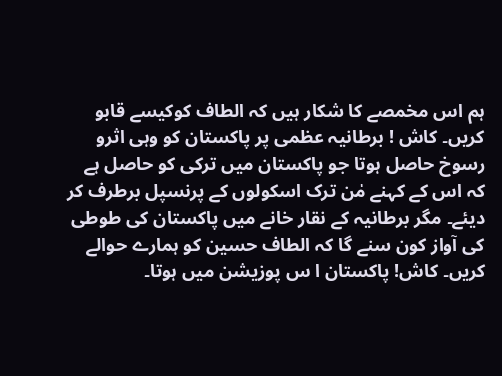ہم اس مخمصے کا شکار ہیں کہ الطاف کوکیسے قابو کریں۔ کاش ! برطانیہ عظمی پر پاکستان کو وہی اثرو رسوخ حاصل ہوتا جو پاکستان میں ترکی کو حاصل ہے کہ اس کے کہنے مٰن ترک اسکولوں کے پرنسپل برطرف کر دیئے۔ مگر برطانیہ کے نقار خانے میں پاکستان کی طوطی کی آواز کون سنے گا کہ الطاف حسین کو ہمارے حوالے کریں۔ کاش! پاکستان ا س پوزیشن میں ہوتا۔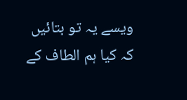ویسے یہ تو بتائیں کہ کیا ہم الطاف کے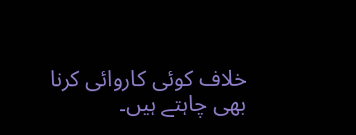خلاف کوئی کاروائی کرنا بھی چاہتے ہیں۔